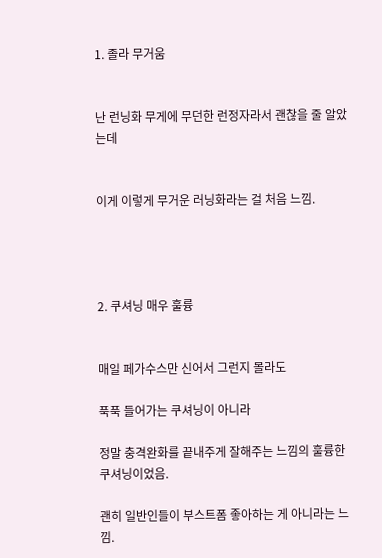1. 졸라 무거움


난 런닝화 무게에 무던한 런정자라서 괜찮을 줄 알았는데


이게 이렇게 무거운 러닝화라는 걸 처음 느낌.




2. 쿠셔닝 매우 훌륭


매일 페가수스만 신어서 그런지 몰라도

푹푹 들어가는 쿠셔닝이 아니라

정말 충격완화를 끝내주게 잘해주는 느낌의 훌륭한 쿠셔닝이었음.

괜히 일반인들이 부스트폼 좋아하는 게 아니라는 느낌.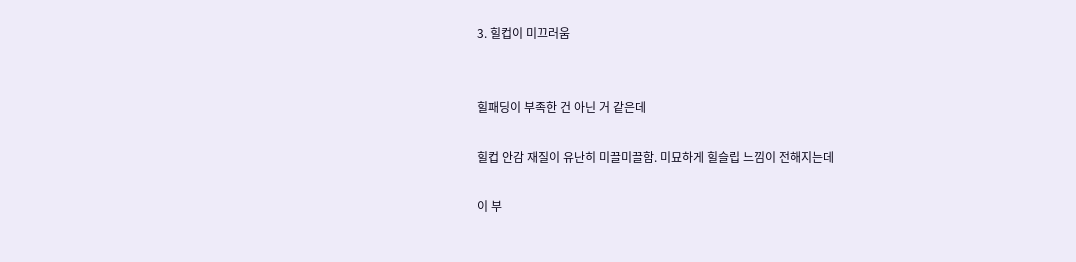3. 힐컵이 미끄러움


힐패딩이 부족한 건 아닌 거 같은데

힐컵 안감 재질이 유난히 미끌미끌함. 미묘하게 힐슬립 느낌이 전해지는데

이 부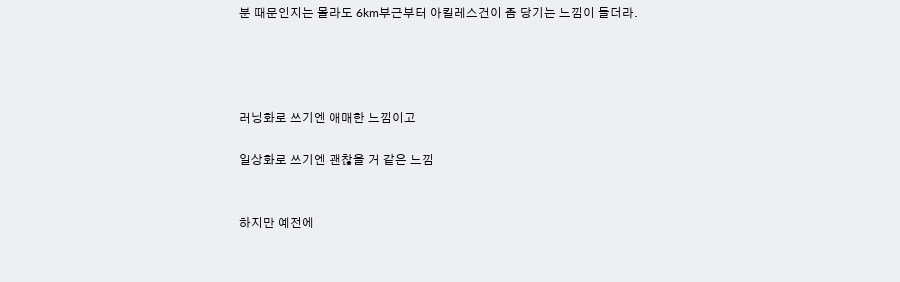분 때문인지는 몰라도 6km부근부터 아킬레스건이 좀 당기는 느낌이 들더라.




러닝화로 쓰기엔 애매한 느낌이고

일상화로 쓰기엔 괜찮을 거 같은 느낌


하지만 예전에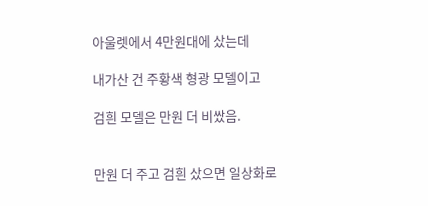아울렛에서 4만원대에 샀는데

내가산 건 주황색 형광 모델이고

검흰 모델은 만원 더 비쌌음.


만원 더 주고 검흰 샀으면 일상화로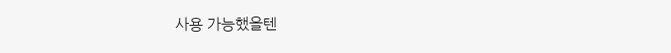사용 가능했을텐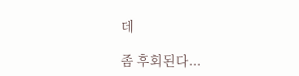데

좀 후회된다...